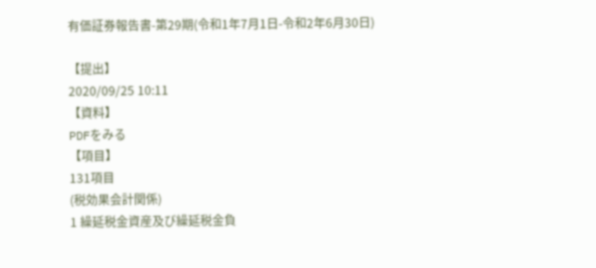有価証券報告書-第29期(令和1年7月1日-令和2年6月30日)

【提出】
2020/09/25 10:11
【資料】
PDFをみる
【項目】
131項目
(税効果会計関係)
1 繰延税金資産及び繰延税金負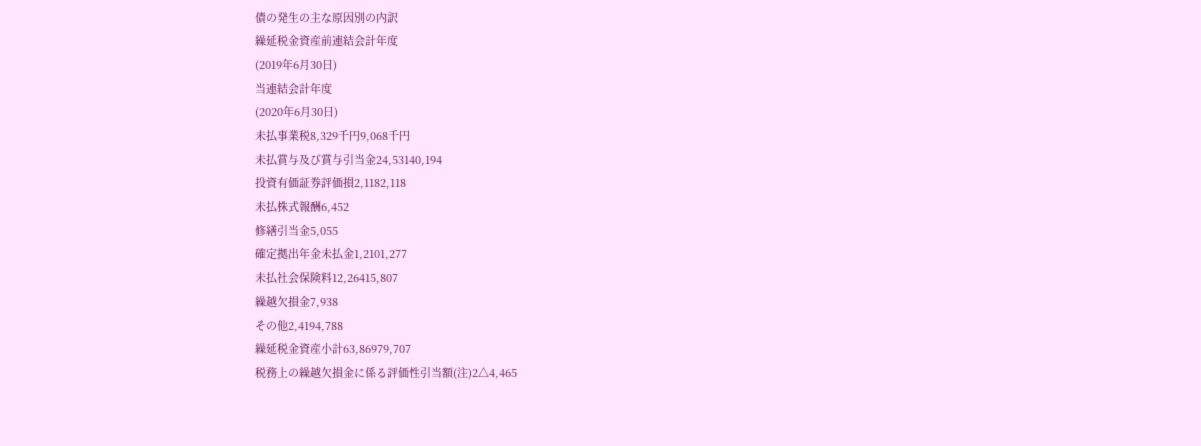債の発生の主な原因別の内訳
繰延税金資産前連結会計年度
(2019年6月30日)
当連結会計年度
(2020年6月30日)
未払事業税8,329千円9,068千円
未払賞与及び賞与引当金24,53140,194
投資有価証券評価損2,1182,118
未払株式報酬6,452
修繕引当金5,055
確定拠出年金未払金1,2101,277
未払社会保険料12,26415,807
繰越欠損金7,938
その他2,4194,788
繰延税金資産小計63,86979,707
税務上の繰越欠損金に係る評価性引当額(注)2△4,465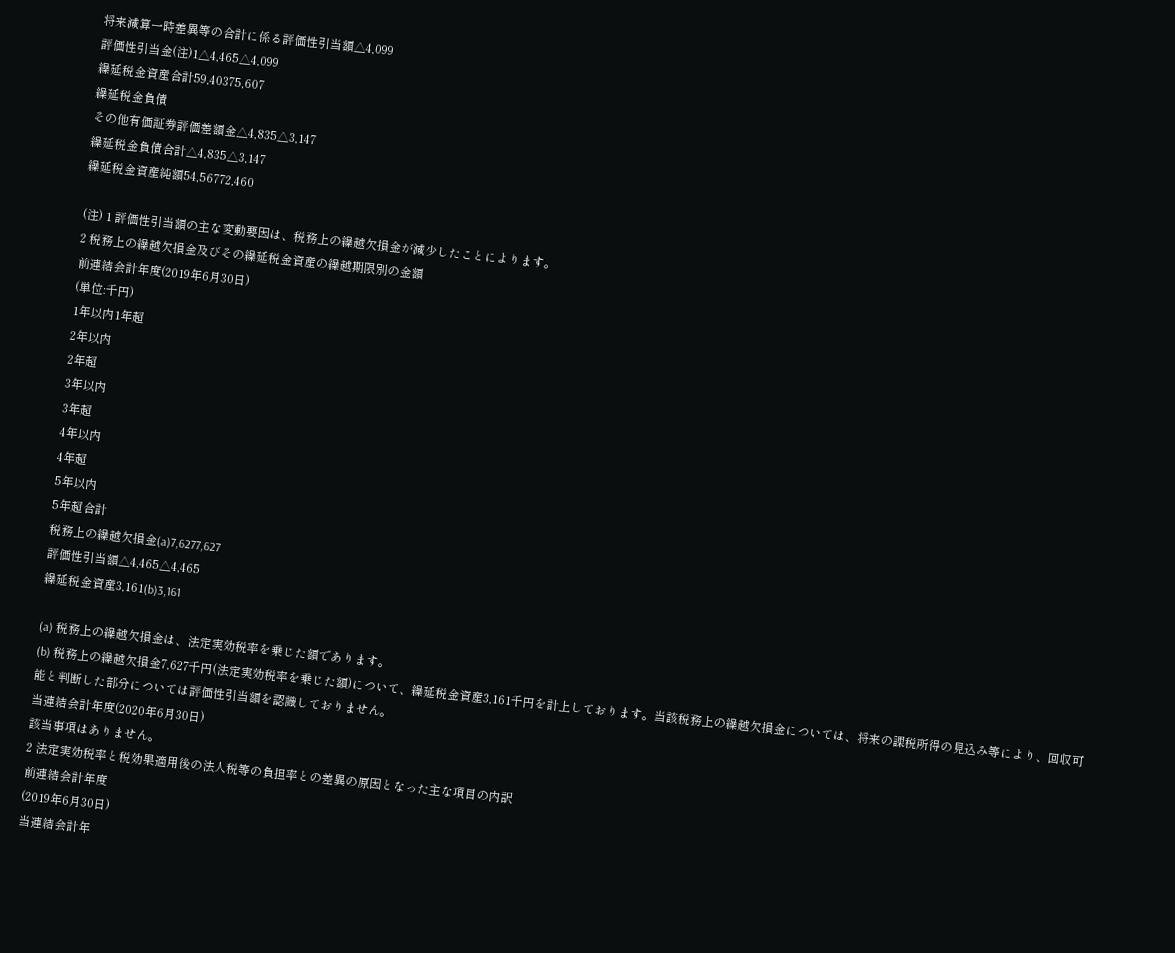将来減算一時差異等の合計に係る評価性引当額△4,099
評価性引当金(注)1△4,465△4,099
繰延税金資産合計59,40375,607
繰延税金負債
その他有価証券評価差額金△4,835△3,147
繰延税金負債合計△4,835△3,147
繰延税金資産純額54,56772,460

(注) 1 評価性引当額の主な変動要因は、税務上の繰越欠損金が減少したことによります。
2 税務上の繰越欠損金及びその繰延税金資産の繰越期限別の金額
前連結会計年度(2019年6月30日)
(単位:千円)
1年以内1年超
2年以内
2年超
3年以内
3年超
4年以内
4年超
5年以内
5年超合計
税務上の繰越欠損金(a)7,6277,627
評価性引当額△4,465△4,465
繰延税金資産3,161(b)3,161

(a) 税務上の繰越欠損金は、法定実効税率を乗じた額であります。
(b) 税務上の繰越欠損金7,627千円(法定実効税率を乗じた額)について、繰延税金資産3,161千円を計上しております。当該税務上の繰越欠損金については、将来の課税所得の見込み等により、回収可能と判断した部分については評価性引当額を認識しておりません。
当連結会計年度(2020年6月30日)
該当事項はありません。
2 法定実効税率と税効果適用後の法人税等の負担率との差異の原因となった主な項目の内訳
前連結会計年度
(2019年6月30日)
当連結会計年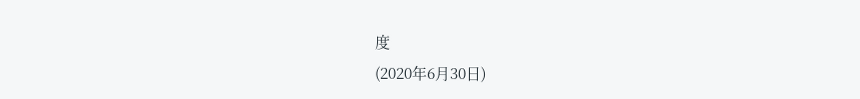度
(2020年6月30日)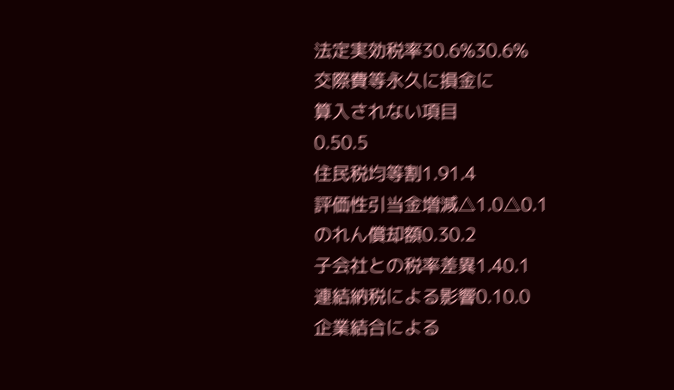法定実効税率30.6%30.6%
交際費等永久に損金に
算入されない項目
0.50.5
住民税均等割1.91.4
評価性引当金増減△1.0△0.1
のれん償却額0.30.2
子会社との税率差異1.40.1
連結納税による影響0.10.0
企業結合による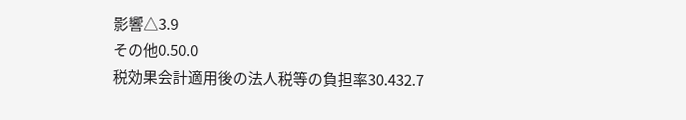影響△3.9
その他0.50.0
税効果会計適用後の法人税等の負担率30.432.7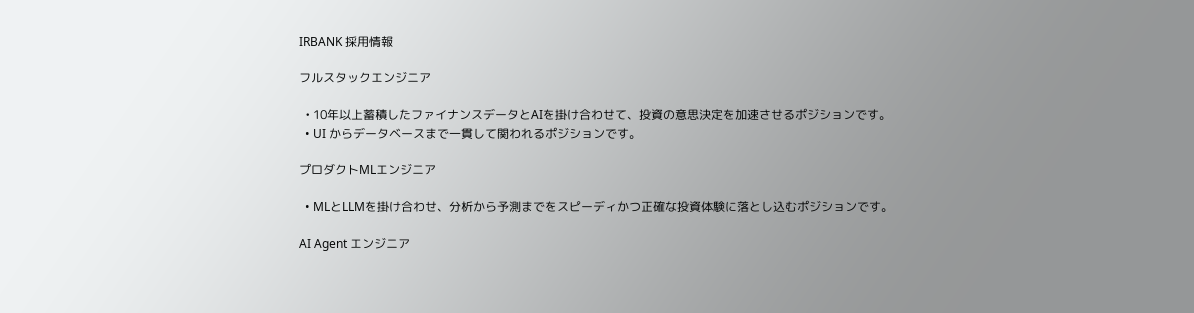IRBANK 採用情報

フルスタックエンジニア

  • 10年以上蓄積したファイナンスデータとAIを掛け合わせて、投資の意思決定を加速させるポジションです。
  • UI からデータベースまで一貫して関われるポジションです。

プロダクトMLエンジニア

  • MLとLLMを掛け合わせ、分析から予測までをスピーディかつ正確な投資体験に落とし込むポジションです。

AI Agent エンジニア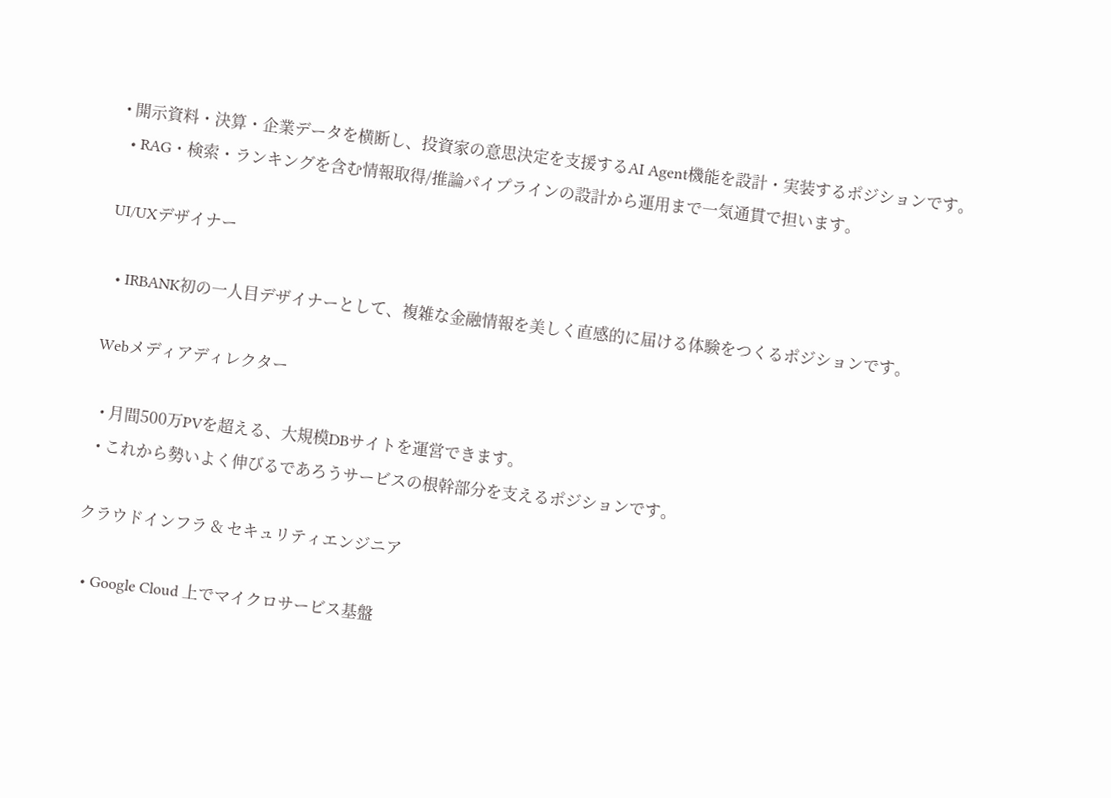• 開示資料・決算・企業データを横断し、投資家の意思決定を支援するAI Agent機能を設計・実装するポジションです。
  • RAG・検索・ランキングを含む情報取得/推論パイプラインの設計から運用まで一気通貫で担います。

UI/UXデザイナー

  • IRBANK初の一人目デザイナーとして、複雑な金融情報を美しく直感的に届ける体験をつくるポジションです。

Webメディアディレクター

  • 月間500万PVを超える、大規模DBサイトを運営できます。
  • これから勢いよく伸びるであろうサービスの根幹部分を支えるポジションです。

クラウドインフラ & セキュリティエンジニア

  • Google Cloud 上でマイクロサービス基盤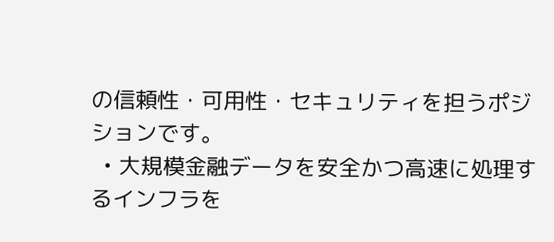の信頼性・可用性・セキュリティを担うポジションです。
  • 大規模金融データを安全かつ高速に処理するインフラを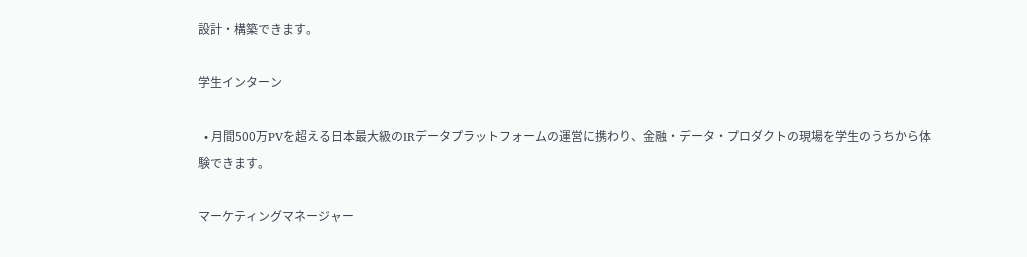設計・構築できます。

学生インターン

  • 月間500万PVを超える日本最大級のIRデータプラットフォームの運営に携わり、金融・データ・プロダクトの現場を学生のうちから体験できます。

マーケティングマネージャー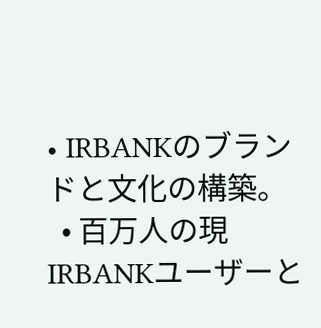• IRBANKのブランドと文化の構築。
  • 百万人の現IRBANKユーザーと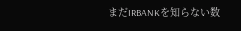まだIRBANKを知らない数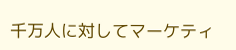千万人に対してマーケティ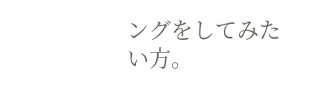ングをしてみたい方。